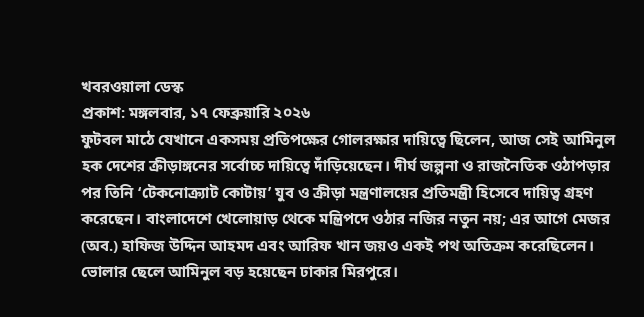খবরওয়ালা ডেস্ক
প্রকাশ: মঙ্গলবার, ১৭ ফেব্রুয়ারি ২০২৬
ফুটবল মাঠে যেখানে একসময় প্রতিপক্ষের গোলরক্ষার দায়িত্বে ছিলেন, আজ সেই আমিনুল হক দেশের ক্রীড়াঙ্গনের সর্বোচ্চ দায়িত্বে দাঁড়িয়েছেন। দীর্ঘ জল্পনা ও রাজনৈতিক ওঠাপড়ার পর তিনি ‘টেকনোক্র্যাট কোটায়’ যুব ও ক্রীড়া মন্ত্রণালয়ের প্রতিমন্ত্রী হিসেবে দায়িত্ব গ্রহণ করেছেন। বাংলাদেশে খেলোয়াড় থেকে মন্ত্রিপদে ওঠার নজির নতুন নয়; এর আগে মেজর (অব.) হাফিজ উদ্দিন আহমদ এবং আরিফ খান জয়ও একই পথ অতিক্রম করেছিলেন।
ভোলার ছেলে আমিনুল বড় হয়েছেন ঢাকার মিরপুরে।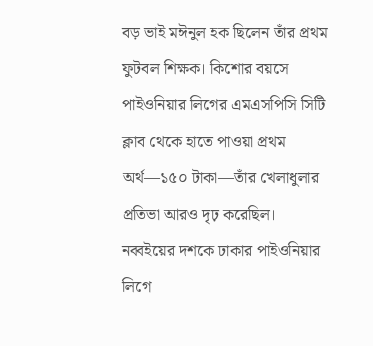বড় ভাই মঈনুল হক ছিলেন তাঁর প্রথম ফুটবল শিক্ষক। কিশোর বয়সে পাইওনিয়ার লিগের এমএসপিসি সিটি ক্লাব থেকে হাতে পাওয়া প্রথম অর্থ—১৫০ টাকা—তাঁর খেলাধুলার প্রতিভা আরও দৃঢ় করেছিল।
নব্বইয়ের দশকে ঢাকার পাইওনিয়ার লিগে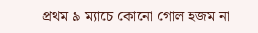প্রথম ৯ ম্যাচে কোনো গোল হজম না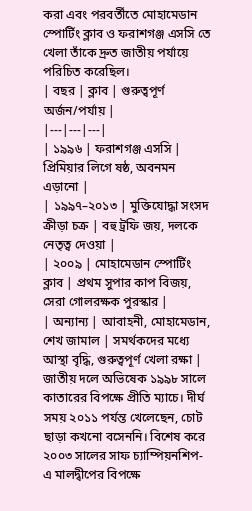করা এবং পরবর্তীতে মোহামেডান স্পোর্টিং ক্লাব ও ফরাশগঞ্জ এসসি তে খেলা তাঁকে দ্রুত জাতীয় পর্যায়ে পরিচিত করেছিল।
| বছর | ক্লাব | গুরুত্বপূর্ণ অর্জন/পর্যায় |
|---|---|---|
| ১৯৯৬ | ফরাশগঞ্জ এসসি | প্রিমিয়ার লিগে ষষ্ঠ, অবনমন এড়ানো |
| ১৯৯৭–২০১৩ | মুক্তিযোদ্ধা সংসদ ক্রীড়া চক্র | বহু ট্রফি জয়, দলকে নেতৃত্ব দেওয়া |
| ২০০৯ | মোহামেডান স্পোর্টিং ক্লাব | প্রথম সুপার কাপ বিজয়, সেরা গোলরক্ষক পুরস্কার |
| অন্যান্য | আবাহনী, মোহামেডান, শেখ জামাল | সমর্থকদের মধ্যে আস্থা বৃদ্ধি, গুরুত্বপূর্ণ খেলা রক্ষা |
জাতীয় দলে অভিষেক ১৯৯৮ সালে কাতারের বিপক্ষে প্রীতি ম্যাচে। দীর্ঘ সময় ২০১১ পর্যন্ত খেলেছেন, চোট ছাড়া কখনো বসেননি। বিশেষ করে ২০০৩ সালের সাফ চ্যাম্পিয়নশিপ-এ মালদ্বীপের বিপক্ষে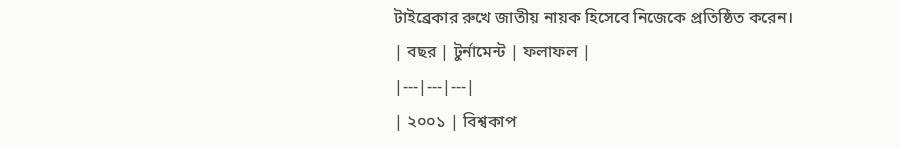টাইব্রেকার রুখে জাতীয় নায়ক হিসেবে নিজেকে প্রতিষ্ঠিত করেন।
| বছর | টুর্নামেন্ট | ফলাফল |
|---|---|---|
| ২০০১ | বিশ্বকাপ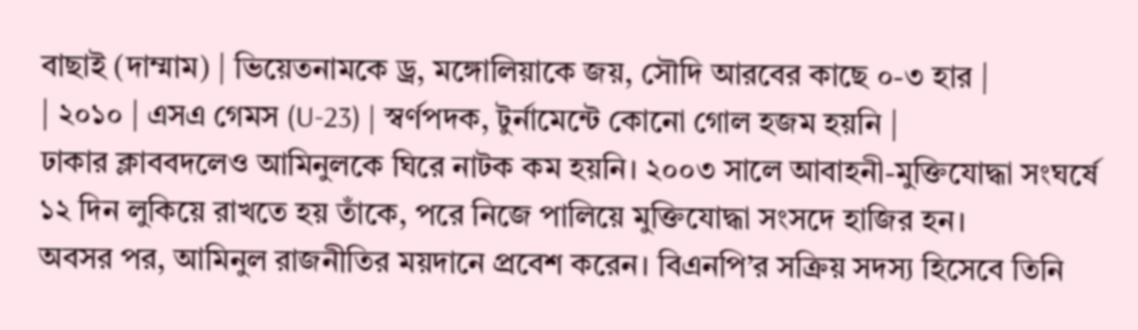বাছাই (দাম্মাম) | ভিয়েতনামকে ড্র, মঙ্গোলিয়াকে জয়, সৌদি আরবের কাছে ০-৩ হার |
| ২০১০ | এসএ গেমস (U-23) | স্বর্ণপদক, টুর্নামেন্টে কোনো গোল হজম হয়নি |
ঢাকার ক্লাববদলেও আমিনুলকে ঘিরে নাটক কম হয়নি। ২০০৩ সালে আবাহনী-মুক্তিযোদ্ধা সংঘর্ষে ১২ দিন লুকিয়ে রাখতে হয় তাঁকে, পরে নিজে পালিয়ে মুক্তিযোদ্ধা সংসদে হাজির হন।
অবসর পর, আমিনুল রাজনীতির ময়দানে প্রবেশ করেন। বিএনপি’র সক্রিয় সদস্য হিসেবে তিনি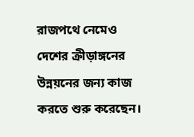রাজপথে নেমেও দেশের ক্রীড়াঙ্গনের উন্নয়নের জন্য কাজ করতে শুরু করেছেন।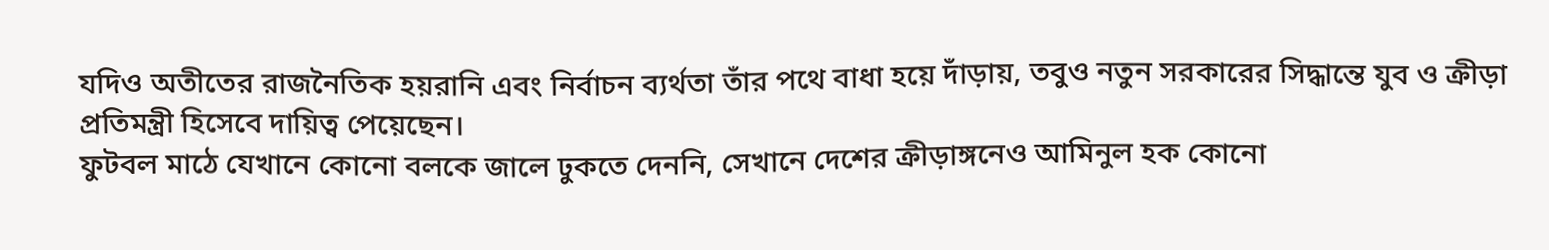যদিও অতীতের রাজনৈতিক হয়রানি এবং নির্বাচন ব্যর্থতা তাঁর পথে বাধা হয়ে দাঁড়ায়, তবুও নতুন সরকারের সিদ্ধান্তে যুব ও ক্রীড়া প্রতিমন্ত্রী হিসেবে দায়িত্ব পেয়েছেন।
ফুটবল মাঠে যেখানে কোনো বলকে জালে ঢুকতে দেননি, সেখানে দেশের ক্রীড়াঙ্গনেও আমিনুল হক কোনো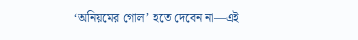‘অনিয়মের গোল’ হতে দেবেন না—এই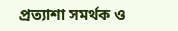প্রত্যাশা সমর্থক ও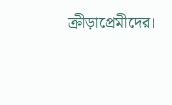ক্রীড়াপ্রেমীদের।